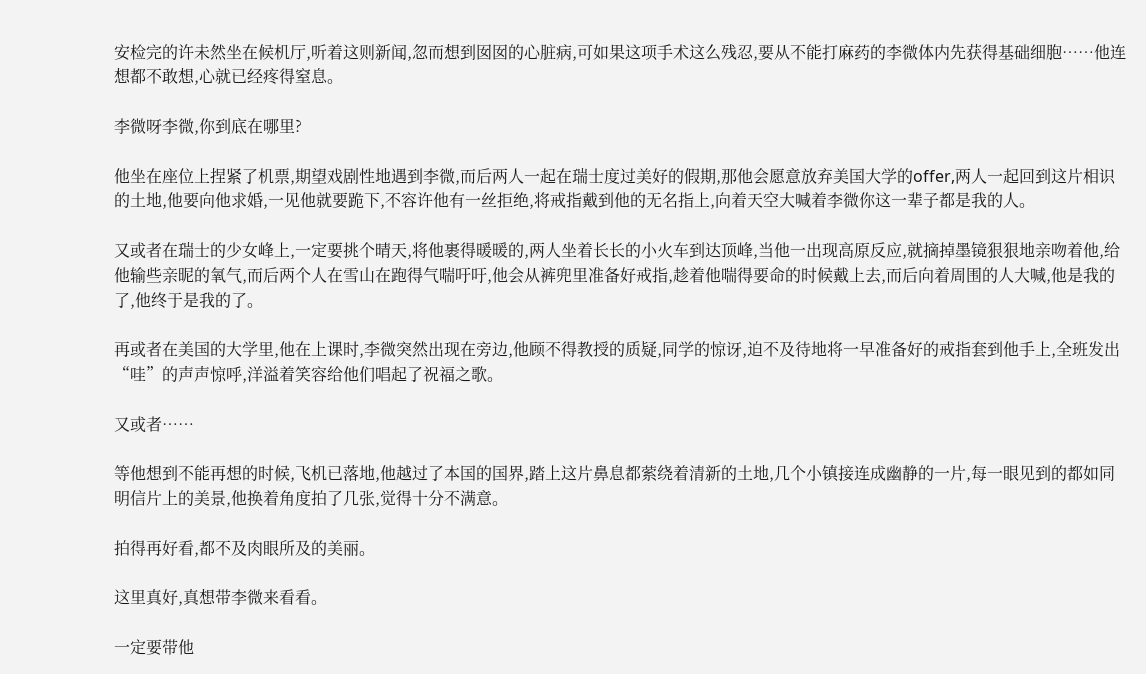安检完的许未然坐在候机厅,听着这则新闻,忽而想到囡囡的心脏病,可如果这项手术这么残忍,要从不能打麻药的李微体内先获得基础细胞……他连想都不敢想,心就已经疼得窒息。

李微呀李微,你到底在哪里?

他坐在座位上捏紧了机票,期望戏剧性地遇到李微,而后两人一起在瑞士度过美好的假期,那他会愿意放弃美国大学的offer,两人一起回到这片相识的土地,他要向他求婚,一见他就要跪下,不容许他有一丝拒绝,将戒指戴到他的无名指上,向着天空大喊着李微你这一辈子都是我的人。

又或者在瑞士的少女峰上,一定要挑个晴天,将他裹得暖暖的,两人坐着长长的小火车到达顶峰,当他一出现高原反应,就摘掉墨镜狠狠地亲吻着他,给他输些亲昵的氧气,而后两个人在雪山在跑得气喘吁吁,他会从裤兜里准备好戒指,趁着他喘得要命的时候戴上去,而后向着周围的人大喊,他是我的了,他终于是我的了。

再或者在美国的大学里,他在上课时,李微突然出现在旁边,他顾不得教授的质疑,同学的惊讶,迫不及待地将一早准备好的戒指套到他手上,全班发出“哇”的声声惊呼,洋溢着笑容给他们唱起了祝福之歌。

又或者……

等他想到不能再想的时候,飞机已落地,他越过了本国的国界,踏上这片鼻息都萦绕着清新的土地,几个小镇接连成幽静的一片,每一眼见到的都如同明信片上的美景,他换着角度拍了几张,觉得十分不满意。

拍得再好看,都不及肉眼所及的美丽。

这里真好,真想带李微来看看。

一定要带他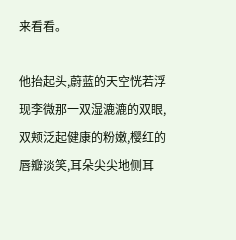来看看。

他抬起头,蔚蓝的天空恍若浮现李微那一双湿漉漉的双眼,双颊泛起健康的粉嫩,樱红的唇瓣淡笑,耳朵尖尖地侧耳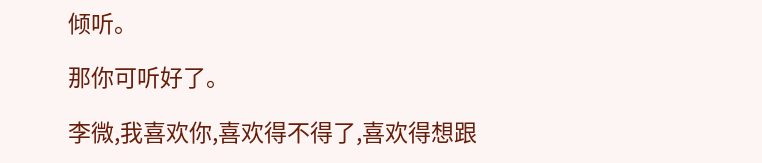倾听。

那你可听好了。

李微,我喜欢你,喜欢得不得了,喜欢得想跟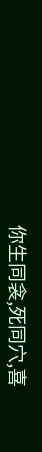你生同衾,死同穴,喜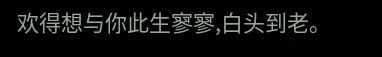欢得想与你此生寥寥,白头到老。